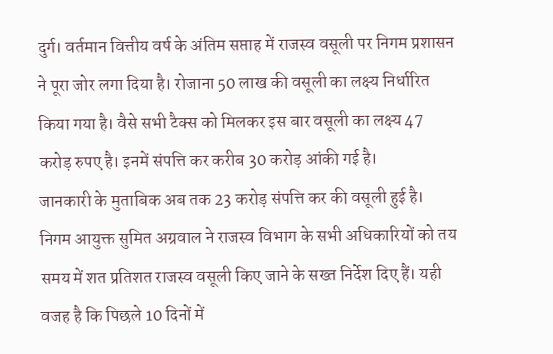दुर्ग। वर्तमान वित्तीय वर्ष के अंतिम सप्ताह में राजस्व वसूली पर निगम प्रशासन ने पूरा जोर लगा दिया है। रोजाना 50 लाख की वसूली का लक्ष्य निर्धारित किया गया है। वैसे सभी टैक्स को मिलकर इस बार वसूली का लक्ष्य 47 करोड़ रुपए है। इनमें संपत्ति कर करीब 30 करोड़ आंकी गई है।
जानकारी के मुताबिक अब तक 23 करोड़ संपत्ति कर की वसूली हुई है। निगम आयुक्त सुमित अग्रवाल ने राजस्व विभाग के सभी अधिकारियों को तय समय में शत प्रतिशत राजस्व वसूली किए जाने के सख्त निर्देश दिए हैं। यही वजह है कि पिछले 10 दिनों में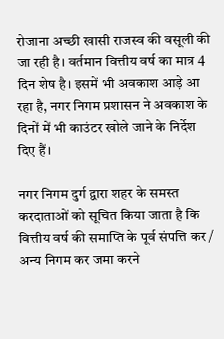रोजाना अच्छी खासी राजस्व की वसूली की जा रही है। वर्तमान वित्तीय वर्ष का मात्र 4 दिन शेष है। इसमें भी अवकाश आड़े आ रहा है, नगर निगम प्रशासन ने अवकाश के दिनों में भी काउंटर खोले जाने के निर्देश दिए हैं।

नगर निगम दुर्ग द्वारा शहर के समस्त करदाताओं को सूचित किया जाता है कि वित्तीय वर्ष की समाप्ति के पूर्व संपत्ति कर / अन्य निगम कर जमा करने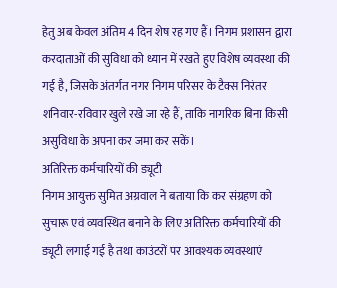हेतु अब केवल अंतिम 4 दिन शेष रह गए हैं। निगम प्रशासन द्वारा करदाताओं की सुविधा को ध्यान में रखते हुए विशेष व्यवस्था की गई है, जिसके अंतर्गत नगर निगम परिसर के टैक्स निरंतर शनिवार-रविवार खुले रखे जा रहे हैं, ताकि नागरिक बिना किसी असुविधा के अपना कर जमा कर सकें।
अतिरिक्त कर्मचारियों की ड्यूटी
निगम आयुक्त सुमित अग्रवाल ने बताया कि कर संग्रहण को सुचारू एवं व्यवस्थित बनाने के लिए अतिरिक्त कर्मचारियों की ड्यूटी लगाई गई है तथा काउंटरों पर आवश्यक व्यवस्थाएं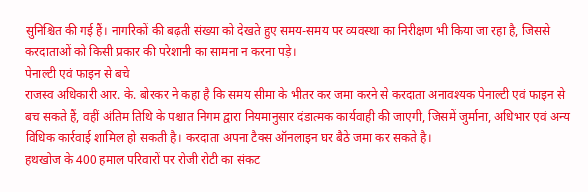सुनिश्चित की गई हैं। नागरिकों की बढ़ती संख्या को देखते हुए समय-समय पर व्यवस्था का निरीक्षण भी किया जा रहा है, जिससे करदाताओं को किसी प्रकार की परेशानी का सामना न करना पड़े।
पेनाल्टी एवं फाइन से बचे
राजस्व अधिकारी आर. के. बोरकर ने कहा है कि समय सीमा के भीतर कर जमा करने से करदाता अनावश्यक पेनाल्टी एवं फाइन से बच सकते हैं, वहीं अंतिम तिथि के पश्चात निगम द्वारा नियमानुसार दंडात्मक कार्यवाही की जाएगी, जिसमें जुर्माना, अधिभार एवं अन्य विधिक कार्रवाई शामिल हो सकती है। करदाता अपना टैक्स ऑनलाइन घर बैठे जमा कर सकते है।
हथखोज के 400 हमाल परिवारों पर रोजी रोटी का संकट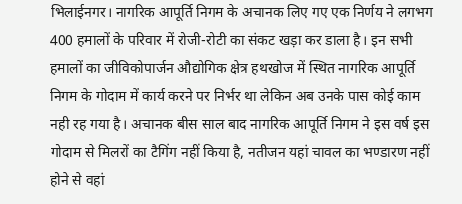भिलाईनगर। नागरिक आपूर्ति निगम के अचानक लिए गए एक निर्णय ने लगभग 400 हमालों के परिवार में रोजी-रोटी का संकट खड़ा कर डाला है। इन सभी हमालों का जीविकोपार्जन औद्योगिक क्षेत्र हथखोज में स्थित नागरिक आपूर्ति निगम के गोदाम में कार्य करने पर निर्भर था लेकिन अब उनके पास कोई काम नही रह गया है। अचानक बीस साल बाद नागरिक आपूर्ति निगम ने इस वर्ष इस गोदाम से मिलरों का टैगिंग नहीं किया है, नतीजन यहां चावल का भण्डारण नहीं होने से वहां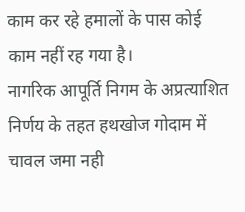काम कर रहे हमालों के पास कोई काम नहीं रह गया है।
नागरिक आपूर्ति निगम के अप्रत्याशित निर्णय के तहत हथखोज गोदाम में चावल जमा नही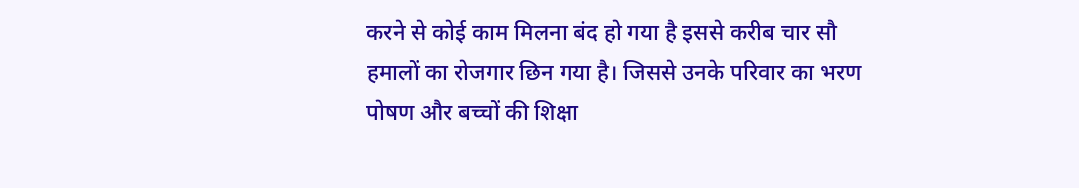करने से कोई काम मिलना बंद हो गया है इससे करीब चार सौ हमालों का रोजगार छिन गया है। जिससे उनके परिवार का भरण पोषण और बच्चों की शिक्षा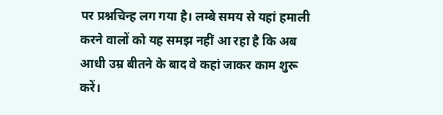पर प्रश्नचिन्ह लग गया है। लम्बे समय से यहां हमाली करने वालों को यह समझ नहीं आ रहा है कि अब आधी उम्र बीतने के बाद वे कहां जाकर काम शुरू करें।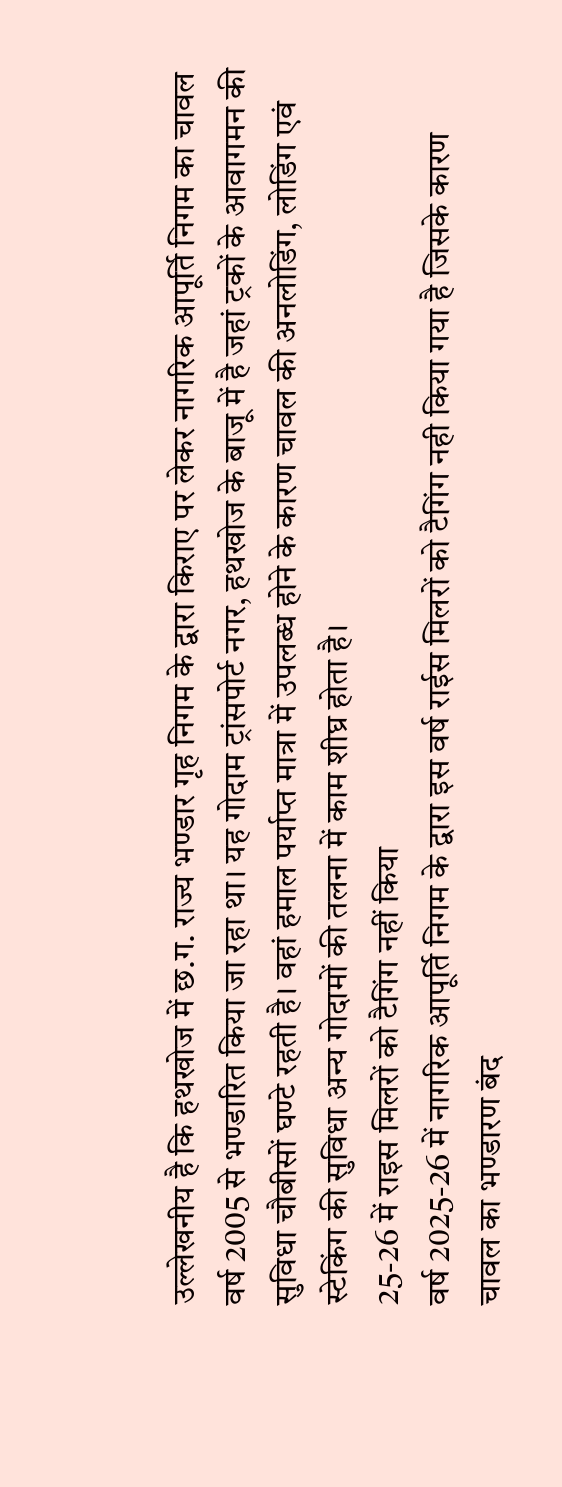उल्लेखनीय है कि हथखोज में छ.ग. राज्य भण्डार गृह निगम के द्वारा किराए पर लेकर नागरिक आपूर्ति निगम का चावल वर्ष 2005 से भण्डारित किया जा रहा था। यह गोदाम ट्रांसपोर्ट नगर, हथखोज के बाजू में है जहां ट्रकों के आवागमन की सुविधा चौबीसों घण्टे रहती है। वहां हमाल पर्याप्त मात्रा में उपलब्ध होने के कारण चावल की अनलोडिंग, लोडिंग एवं स्टेकिंग की सुविधा अन्य गोदामों की तलना में काम शीघ्र होता है।
25-26 में राइस मिलरों को टैगिंग नहीं किया
वर्ष 2025-26 में नागरिक आपूर्ति निगम के द्वारा इस वर्ष राईस मिलरों को टैगिंग नही किया गया है जिसके कारण चावल का भण्डारण बंद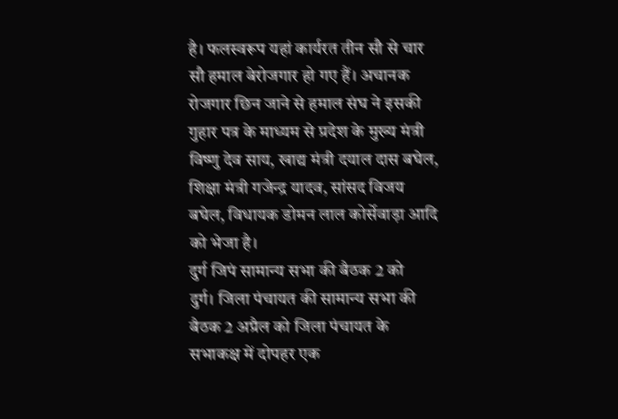है। फलस्वरूप यहां कार्यरत तीन सौ से चार सौ हमाल बेरोजगार हो गए हैं। अचानक रोजगार छिन जाने से हमाल संघ ने इसकी गुहार पत्र के माध्यम से प्रदेश के मुख्य मंत्री विष्णु देव साय, खाद्य मंत्री दयाल दास बघेल, शिक्षा मंत्री गजेन्द्र यादव, सांसद विजय बघेल, विधायक डोमन लाल कोर्सेवाड़ा आदि को भेजा है।
दुर्ग जिपं सामान्य सभा की बैठक 2 को
दुर्ग। जिला पंचायत की सामान्य सभा की बैठक 2 अप्रैल को जिला पंचायत के सभाकक्ष में दोपहर एक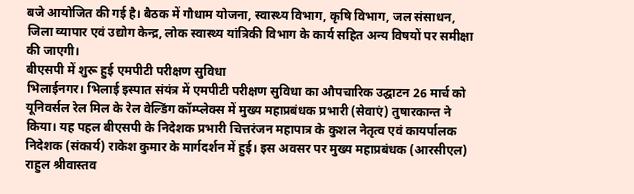बजे आयोजित की गई है। बैठक में गौधाम योजना, स्वास्थ्य विभाग, कृषि विभाग, जल संसाधन, जिला व्यापार एवं उद्योग केन्द्र, लोक स्वास्थ्य यांत्रिकी विभाग के कार्य सहित अन्य विषयों पर समीक्षा की जाएगी।
बीएसपी में शुरू हुई एमपीटी परीक्षण सुविधा
भिलाईनगर। भिलाई इस्पात संयंत्र में एमपीटी परीक्षण सुविधा का औपचारिक उद्घाटन 26 मार्च को यूनिवर्सल रेल मिल के रेल वेल्डिंग कॉम्प्लेक्स में मुख्य महाप्रबंधक प्रभारी (सेवाएं) तुषारकान्त ने किया। यह पहल बीएसपी के निदेशक प्रभारी चित्तरंजन महापात्र के कुशल नेतृत्व एवं कायर्पालक निदेशक (संकार्य) राकेश कुमार के मार्गदर्शन में हुई। इस अवसर पर मुख्य महाप्रबंधक (आरसीएल) राहुल श्रीवास्तव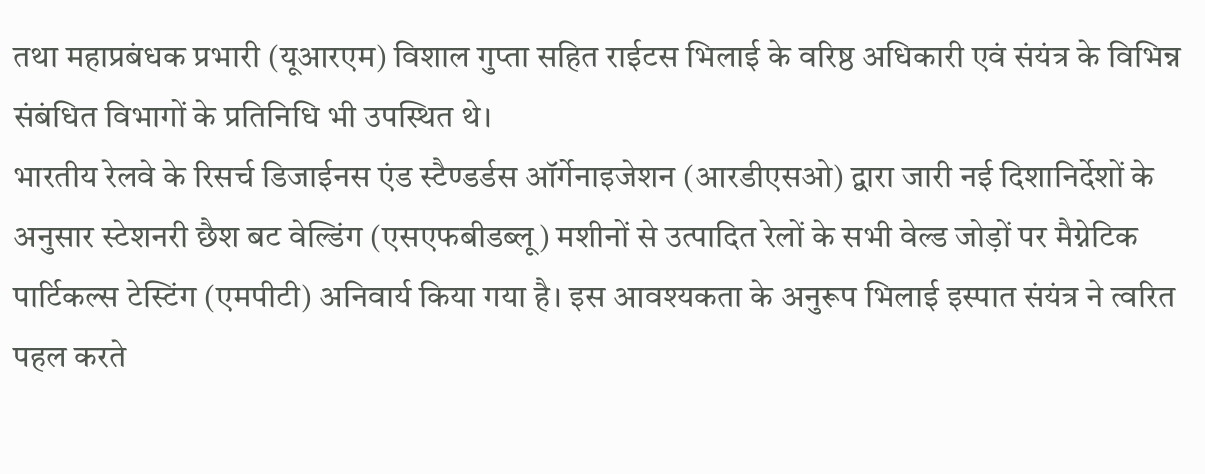तथा महाप्रबंधक प्रभारी (यूआरएम) विशाल गुप्ता सहित राईटस भिलाई के वरिष्ठ अधिकारी एवं संयंत्र के विभिन्न संबंधित विभागों के प्रतिनिधि भी उपस्थित थे।
भारतीय रेलवे के रिसर्च डिजाईनस एंड स्टैण्डर्डस ऑर्गेनाइजेशन (आरडीएसओ) द्वारा जारी नई दिशानिर्देशों के अनुसार स्टेशनरी छैश बट वेल्डिंग (एसएफबीडब्लू) मशीनों से उत्पादित रेलों के सभी वेल्ड जोड़ों पर मैग्नेटिक पार्टिकल्स टेस्टिंग (एमपीटी) अनिवार्य किया गया है। इस आवश्यकता के अनुरूप भिलाई इस्पात संयंत्र ने त्वरित पहल करते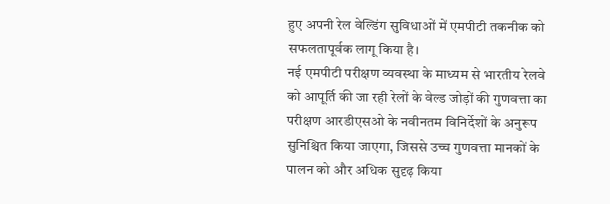हुए अपनी रेल वेल्डिंग सुविधाओं में एमपीटी तकनीक को सफलतापूर्वक लागू किया है।
नई एमपीटी परीक्षण व्यवस्था के माध्यम से भारतीय रेलवे को आपूर्ति की जा रही रेलों के वेल्ड जोड़ों की गुणवत्ता का परीक्षण आरडीएसओ के नवीनतम विनिर्देशों के अनुरूप सुनिश्चित किया जाएगा, जिससे उच्च गुणवत्ता मानकों के पालन को और अधिक सुदृढ़ किया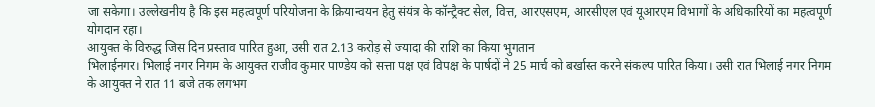जा सकेगा। उल्लेखनीय है कि इस महत्वपूर्ण परियोजना के क्रियान्वयन हेतु संयंत्र के कॉन्ट्रैक्ट सेल, वित्त, आरएसएम, आरसीएल एवं यूआरएम विभागों के अधिकारियों का महत्वपूर्ण योगदान रहा।
आयुक्त के विरुद्ध जिस दिन प्रस्ताव पारित हुआ, उसी रात 2.13 करोड़ से ज्यादा की राशि का किया भुगतान
भिलाईनगर। भिलाई नगर निगम के आयुक्त राजीव कुमार पाण्डेय को सत्ता पक्ष एवं विपक्ष के पार्षदों ने 25 मार्च को बर्खास्त करने संकल्प पारित किया। उसी रात भिलाई नगर निगम के आयुक्त ने रात 11 बजे तक लगभग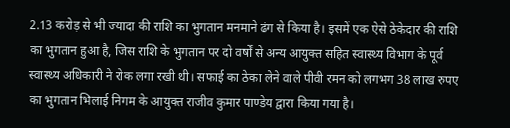2.13 करोड़ से भी ज्यादा की राशि का भुगतान मनमाने ढंग से किया है। इसमें एक ऐसे ठेकेदार की राशि का भुगतान हुआ है, जिस राशि के भुगतान पर दो वर्षों से अन्य आयुक्त सहित स्वास्थ्य विभाग के पूर्व स्वास्थ्य अधिकारी ने रोक लगा रखी थी। सफाई का ठेका लेने वाले पीवी रमन को लगभग 38 लाख रुपए का भुगतान भिलाई निगम के आयुक्त राजीव कुमार पाण्डेय द्वारा किया गया है।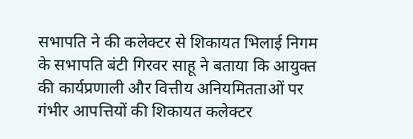सभापति ने की कलेक्टर से शिकायत भिलाई निगम के सभापति बंटी गिरवर साहू ने बताया कि आयुक्त की कार्यप्रणाली और वित्तीय अनियमितताओं पर गंभीर आपत्तियों की शिकायत कलेक्टर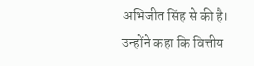अभिजीत सिंह से की है। उन्होंने कहा कि वित्तीय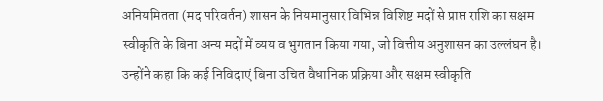अनियमितता (मद परिवर्तन) शासन के नियमानुसार विभिन्न विशिष्ट मदों से प्राप्त राशि का सक्षम स्वीकृति के बिना अन्य मदों में व्यय व भुगतान किया गया, जो वित्तीय अनुशासन का उल्लंघन है।
उन्होंने कहा कि कई निविदाएं बिना उचित वैधानिक प्रक्रिया और सक्षम स्वीकृति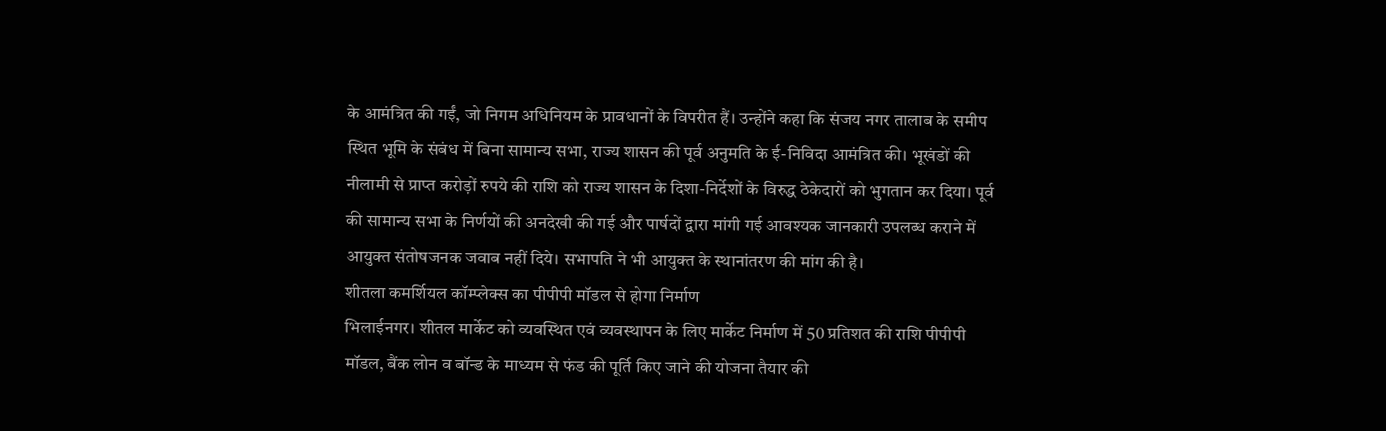के आमंत्रित की गईं, जो निगम अधिनियम के प्रावधानों के विपरीत हैं। उन्होंने कहा कि संजय नगर तालाब के समीप स्थित भूमि के संबंध में बिना सामान्य सभा, राज्य शासन की पूर्व अनुमति के ई-निविदा आमंत्रित की। भूखंडों की नीलामी से प्राप्त करोड़ों रुपये की राशि को राज्य शासन के दिशा-निर्देशों के विरुद्ध ठेकेदारों को भुगतान कर दिया। पूर्व की सामान्य सभा के निर्णयों की अनदेखी की गई और पार्षदों द्वारा मांगी गई आवश्यक जानकारी उपलब्ध कराने में आयुक्त संतोषजनक जवाब नहीं दिये। सभापति ने भी आयुक्त के स्थानांतरण की मांग की है।
शीतला कमर्शियल कॉम्प्लेक्स का पीपीपी मॉडल से होगा निर्माण
भिलाईनगर। शीतल मार्केट को व्यवस्थित एवं व्यवस्थापन के लिए मार्केट निर्माण में 50 प्रतिशत की राशि पीपीपी मॉडल, बैंक लोन व बॉन्ड के माध्यम से फंड की पूर्ति किए जाने की योजना तैयार की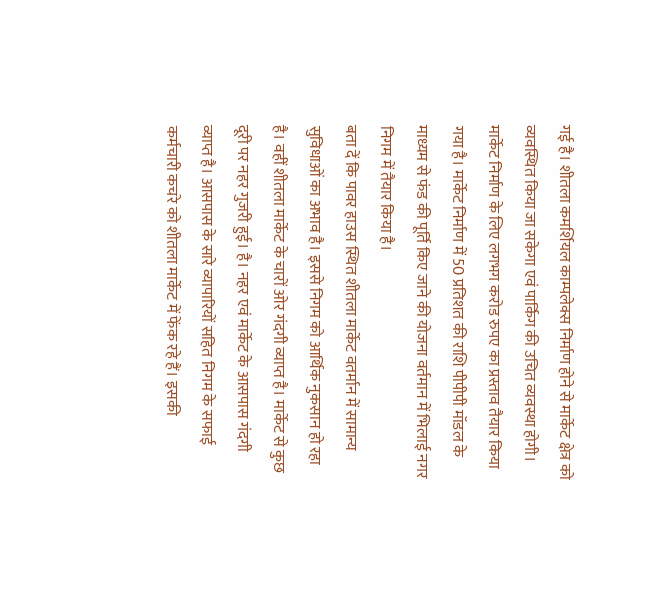गई है। शीतला कमर्शियल काम्पलेक्स निर्माण होने से मार्केट क्षेत्र को व्यवस्थित किया जा सकेगा एवं पार्किग की उचित व्यवस्था होगी। मार्केट निर्माण के लिए लगभग करोड रुपए का प्रस्ताव तैयार किया गया है। मार्केट निर्माण में 50 प्रतिशत की राशि पीपीपी मॉडल के माध्यम से फंड की पूर्ति किए जाने की योजना वर्तमान में भिलाई नगर निगम में तैयार किया है।
बता दें कि पावर हाउस स्थित शीतला मार्केट वतर्मान में सामान्य सुविधाओं का अभाव है। इससे निगम को आर्थिक नुकसान हो रहा है। वहीं शीतला मार्केट के चारों ओर गंदगी व्याप्त है। मार्केट से कुछ दूरी पर नहर गुजरी हुई। है। नहर एवं मार्केट के आसपास गंदगी व्याप्त है। आसपास के सारे व्यापारियों सहित निगम के सफाई कर्मचारी कचरे को शीतला मार्केट में फेंक रहे हैं। इसकी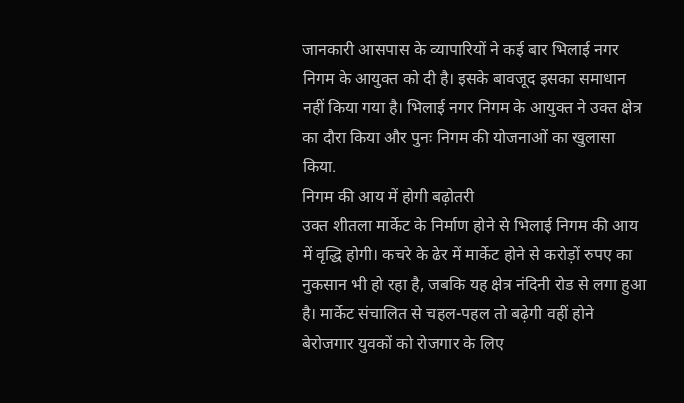जानकारी आसपास के व्यापारियों ने कई बार भिलाई नगर निगम के आयुक्त को दी है। इसके बावजूद इसका समाधान नहीं किया गया है। भिलाई नगर निगम के आयुक्त ने उक्त क्षेत्र का दौरा किया और पुनः निगम की योजनाओं का खुलासा किया.
निगम की आय में होगी बढ़ोतरी
उक्त शीतला मार्केट के निर्माण होने से भिलाई निगम की आय में वृद्धि होगी। कचरे के ढेर में मार्केट होने से करोड़ों रुपए का नुकसान भी हो रहा है, जबकि यह क्षेत्र नंदिनी रोड से लगा हुआ है। मार्केट संचालित से चहल-पहल तो बढ़ेगी वहीं होने बेरोजगार युवकों को रोजगार के लिए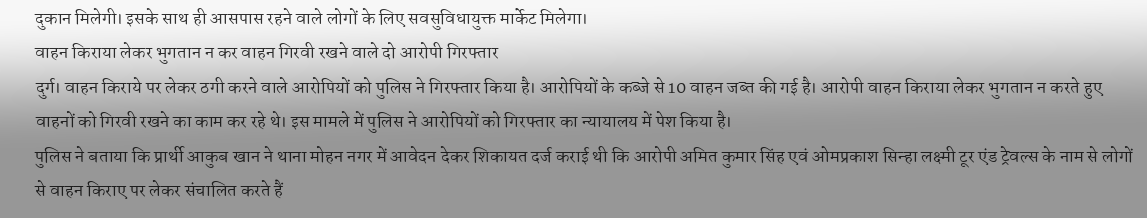दुकान मिलेगी। इसके साथ ही आसपास रहने वाले लोगों के लिए सवसुविधायुक्त मार्केट मिलेगा।
वाहन किराया लेकर भुगतान न कर वाहन गिरवी रखने वाले दो आरोपी गिरफ्तार
दुर्ग। वाहन किराये पर लेकर ठगी करने वाले आरोपियों को पुलिस ने गिरफ्तार किया है। आरोपियों के कब्जे से 10 वाहन जब्त की गई है। आरोपी वाहन किराया लेकर भुगतान न करते हुए वाहनों को गिरवी रखने का काम कर रहे थे। इस मामले में पुलिस ने आरोपियों को गिरफ्तार का न्यायालय में पेश किया है।
पुलिस ने बताया कि प्रार्थी आकुब खान ने थाना मोहन नगर में आवेदन देकर शिकायत दर्ज कराई थी कि आरोपी अमित कुमार सिंह एवं ओमप्रकाश सिन्हा लक्ष्मी टूर एंड ट्रेवल्स के नाम से लोगों से वाहन किराए पर लेकर संचालित करते हैं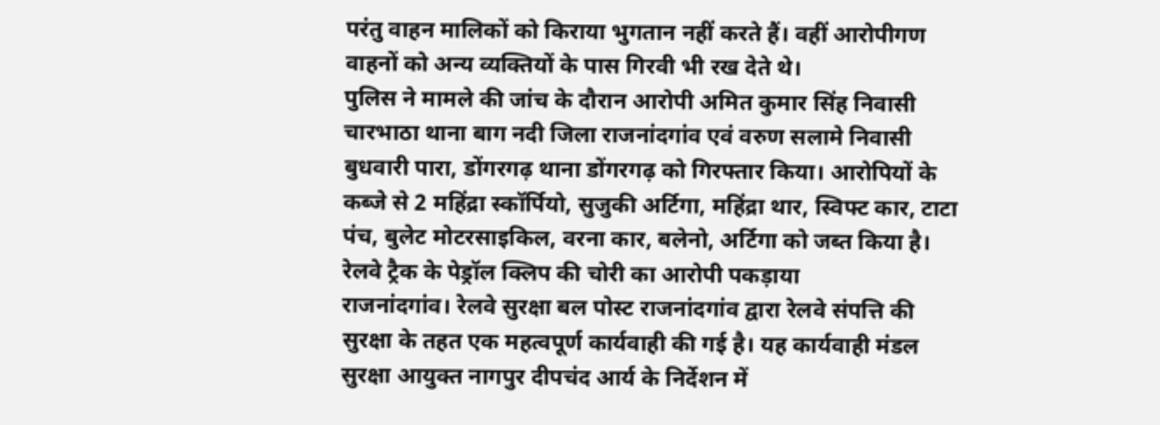परंतु वाहन मालिकों को किराया भुगतान नहीं करते हैं। वहीं आरोपीगण वाहनों को अन्य व्यक्तियों के पास गिरवी भी रख देते थे।
पुलिस ने मामले की जांच के दौरान आरोपी अमित कुमार सिंह निवासी चारभाठा थाना बाग नदी जिला राजनांदगांव एवं वरुण सलामे निवासी बुधवारी पारा, डोंगरगढ़ थाना डोंगरगढ़ को गिरफ्तार किया। आरोपियों के कब्जे से 2 महिंद्रा स्कॉर्पियो, सुजुकी अर्टिगा, महिंद्रा थार, स्विफ्ट कार, टाटा पंच, बुलेट मोटरसाइकिल, वरना कार, बलेनो, अर्टिगा को जब्त किया है।
रेलवे ट्रैक के पेड्रॉल क्लिप की चोरी का आरोपी पकड़ाया
राजनांदगांव। रेलवे सुरक्षा बल पोस्ट राजनांदगांव द्वारा रेलवे संपत्ति की सुरक्षा के तहत एक महत्वपूर्ण कार्यवाही की गई है। यह कार्यवाही मंडल सुरक्षा आयुक्त नागपुर दीपचंद आर्य के निर्देशन में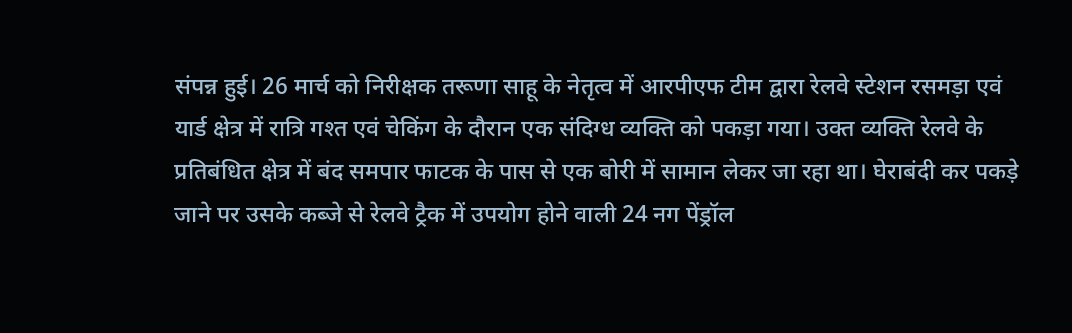संपन्न हुई। 26 मार्च को निरीक्षक तरूणा साहू के नेतृत्व में आरपीएफ टीम द्वारा रेलवे स्टेशन रसमड़ा एवं यार्ड क्षेत्र में रात्रि गश्त एवं चेकिंग के दौरान एक संदिग्ध व्यक्ति को पकड़ा गया। उक्त व्यक्ति रेलवे के प्रतिबंधित क्षेत्र में बंद समपार फाटक के पास से एक बोरी में सामान लेकर जा रहा था। घेराबंदी कर पकड़े जाने पर उसके कब्जे से रेलवे ट्रैक में उपयोग होने वाली 24 नग पेंड्रॉल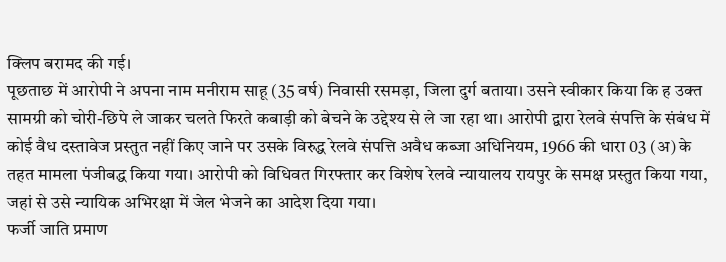क्लिप बरामद की गई।
पूछताछ में आरोपी ने अपना नाम मनीराम साहू (35 वर्ष) निवासी रसमड़ा, जिला दुर्ग बताया। उसने स्वीकार किया कि ह उक्त सामग्री को चोरी-छिपे ले जाकर चलते फिरते कबाड़ी को बेचने के उद्देश्य से ले जा रहा था। आरोपी द्वारा रेलवे संपत्ति के संबंध में कोई वैध दस्तावेज प्रस्तुत नहीं किए जाने पर उसके विरुद्ध रेलवे संपत्ति अवैध कब्जा अधिनियम, 1966 की धारा 03 (अ) के तहत मामला पंजीबद्ध किया गया। आरोपी को विधिवत गिरफ्तार कर विशेष रेलवे न्यायालय रायपुर के समक्ष प्रस्तुत किया गया, जहां से उसे न्यायिक अभिरक्षा में जेल भेजने का आदेश दिया गया।
फर्जी जाति प्रमाण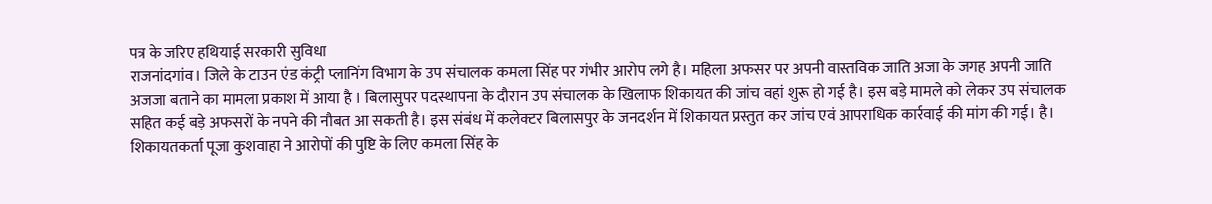पत्र के जरिए हथियाई सरकारी सुविधा
राजनांदगांव। जिले के टाउन एंड कंट्री प्लानिंग विभाग के उप संचालक कमला सिंह पर गंभीर आरोप लगे है। महिला अफसर पर अपनी वास्तविक जाति अजा के जगह अपनी जाति अजजा बताने का मामला प्रकाश में आया है । बिलासुपर पदस्थापना के दौरान उप संचालक के खिलाफ शिकायत की जांच वहां शुरू हो गई है। इस बड़े मामले को लेकर उप संचालक सहित कई बड़े अफसरों के नपने की नौबत आ सकती है। इस संबंध में कलेक्टर बिलासपुर के जनदर्शन में शिकायत प्रस्तुत कर जांच एवं आपराधिक कार्रवाई की मांग की गई। है।
शिकायतकर्ता पूजा कुशवाहा ने आरोपों की पुष्टि के लिए कमला सिंह के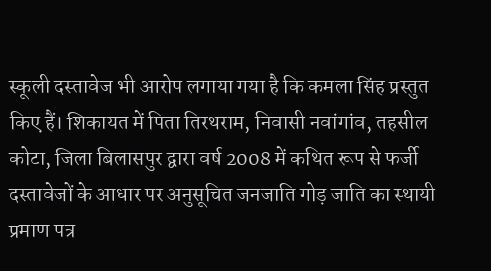स्कूली दस्तावेज भी आरोप लगाया गया है कि कमला सिंह प्रस्तुत किए हैं। शिकायत में पिता तिरथराम, निवासी नवांगांव, तहसील कोटा, जिला बिलासपुर द्वारा वर्ष 2008 में कथित रूप से फर्जी दस्तावेजों के आधार पर अनुसूचित जनजाति गोड़ जाति का स्थायी प्रमाण पत्र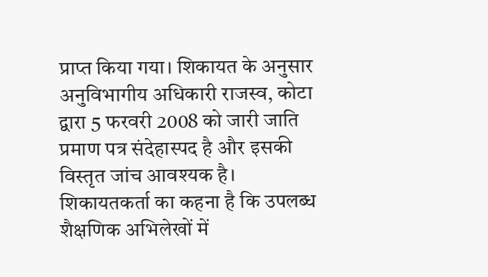प्राप्त किया गया। शिकायत के अनुसार अनुविभागीय अधिकारी राजस्व, कोटा द्वारा 5 फरवरी 2008 को जारी जाति प्रमाण पत्र संदेहास्पद है और इसकी विस्तृत जांच आवश्यक है।
शिकायतकर्ता का कहना है कि उपलब्ध शैक्षणिक अभिलेखों में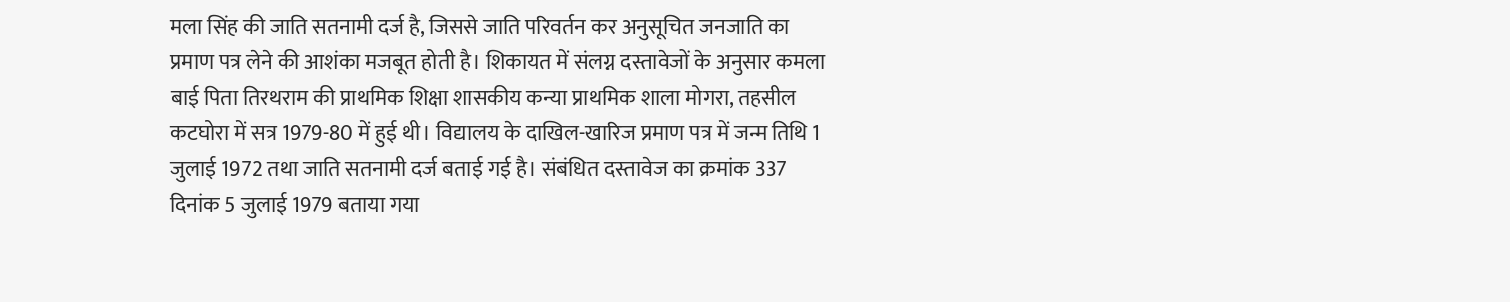मला सिंह की जाति सतनामी दर्ज है, जिससे जाति परिवर्तन कर अनुसूचित जनजाति का प्रमाण पत्र लेने की आशंका मजबूत होती है। शिकायत में संलग्न दस्तावेजों के अनुसार कमला बाई पिता तिरथराम की प्राथमिक शिक्षा शासकीय कन्या प्राथमिक शाला मोगरा, तहसील कटघोरा में सत्र 1979-80 में हुई थी। विद्यालय के दाखिल-खारिज प्रमाण पत्र में जन्म तिथि 1 जुलाई 1972 तथा जाति सतनामी दर्ज बताई गई है। संबंधित दस्तावेज का क्रमांक 337 दिनांक 5 जुलाई 1979 बताया गया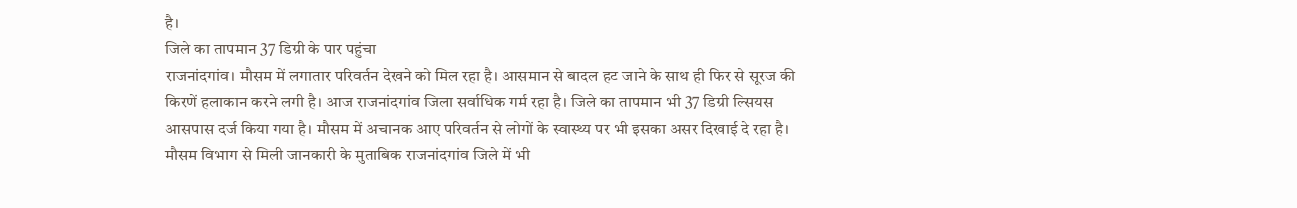है।
जिले का तापमान 37 डिग्री के पार पहुंचा
राजनांदगांव। मौसम में लगातार परिवर्तन देखने को मिल रहा है। आसमान से बादल हट जाने के साथ ही फिर से सूरज की किरणें हलाकान करने लगी है। आज राजनांदगांव जिला सर्वाधिक गर्म रहा है। जिले का तापमान भी 37 डिग्री ल्सियस आसपास दर्ज किया गया है। मौसम में अचानक आए परिवर्तन से लोगों के स्वास्थ्य पर भी इसका असर दिखाई दे रहा है।
मौसम विभाग से मिली जानकारी के मुताबिक राजनांदगांव जिले में भी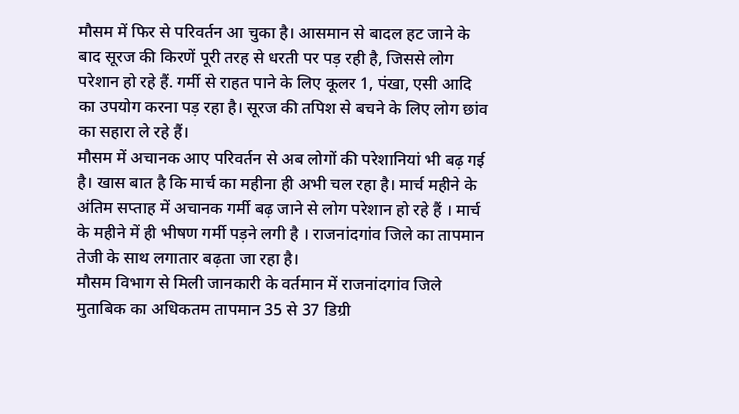मौसम में फिर से परिवर्तन आ चुका है। आसमान से बादल हट जाने के बाद सूरज की किरणें पूरी तरह से धरती पर पड़ रही है, जिससे लोग परेशान हो रहे हैं. गर्मी से राहत पाने के लिए कूलर 1, पंखा, एसी आदि का उपयोग करना पड़ रहा है। सूरज की तपिश से बचने के लिए लोग छांव का सहारा ले रहे हैं।
मौसम में अचानक आए परिवर्तन से अब लोगों की परेशानियां भी बढ़ गई है। खास बात है कि मार्च का महीना ही अभी चल रहा है। मार्च महीने के अंतिम सप्ताह में अचानक गर्मी बढ़ जाने से लोग परेशान हो रहे हैं । मार्च के महीने में ही भीषण गर्मी पड़ने लगी है । राजनांदगांव जिले का तापमान तेजी के साथ लगातार बढ़ता जा रहा है।
मौसम विभाग से मिली जानकारी के वर्तमान में राजनांदगांव जिले मुताबिक का अधिकतम तापमान 35 से 37 डिग्री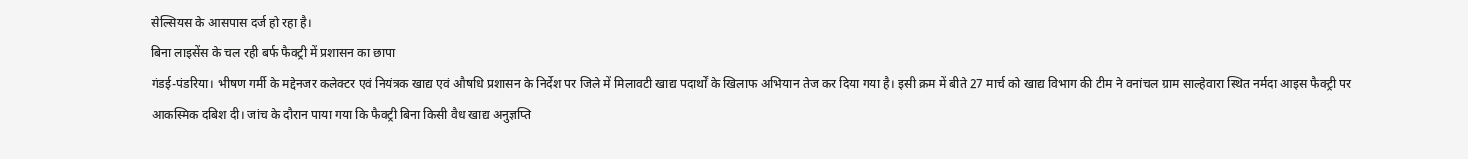सेल्सियस के आसपास दर्ज हो रहा है।
बिना लाइसेंस के चल रही बर्फ फैक्ट्री में प्रशासन का छापा
गंडई-पंडरिया। भीषण गर्मी के मद्देनजर कलेक्टर एवं नियंत्रक खाद्य एवं औषधि प्रशासन के निर्देश पर जिले में मिलावटी खाद्य पदार्थों के खिलाफ अभियान तेज कर दिया गया है। इसी क्रम में बीते 27 मार्च को खाद्य विभाग की टीम ने वनांचल ग्राम साल्हेवारा स्थित नर्मदा आइस फैक्ट्री पर आकस्मिक दबिश दी। जांच के दौरान पाया गया कि फैक्ट्री बिना किसी वैध खाद्य अनुज्ञप्ति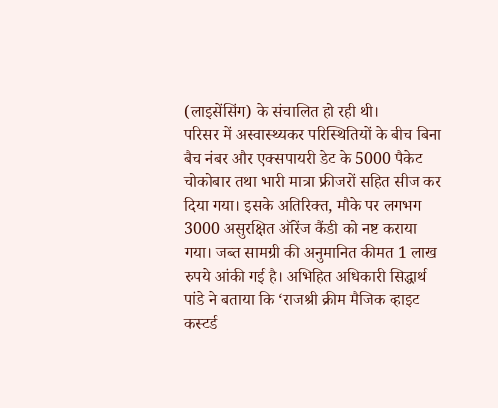(लाइसेंसिंग) के संचालित हो रही थी।
परिसर में अस्वास्थ्यकर परिस्थितियों के बीच बिना बैच नंबर और एक्सपायरी डेट के 5000 पैकेट चोकोबार तथा भारी मात्रा फ्रीजरों सहित सीज कर दिया गया। इसके अतिरिक्त, मौके पर लगभग 3000 असुरक्षित ऑरेंज कैंडी को नष्ट कराया गया। जब्त सामग्री की अनुमानित कीमत 1 लाख रुपये आंकी गई है। अभिहित अधिकारी सिद्धार्थ पांडे ने बताया कि ‘राजश्री क्रीम मैजिक व्हाइट कस्टर्ड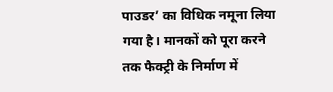पाउडर’ का विधिक नमूना लिया गया है। मानकों को पूरा करने तक फैक्ट्री के निर्माण में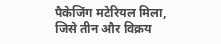पैकेजिंग मटेरियल मिला, जिसे तीन और विक्रय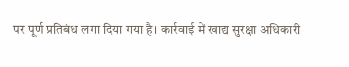पर पूर्ण प्रतिबंध लगा दिया गया है। कार्रवाई में खाद्य सुरक्षा अधिकारी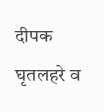दीपक घृतलहरे व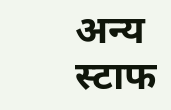अन्य स्टाफ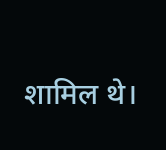शामिल थे।